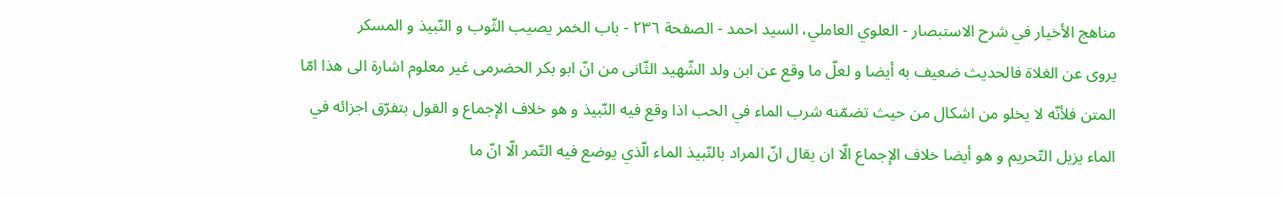مناهج الأخيار في شرح الاستبصار - العلوي العاملي، السيد احمد - الصفحة ٢٣٦ - باب الخمر يصيب الثّوب و النّبيذ و المسكر
يروى عن الغلاة فالحديث ضعيف به أيضا و لعلّ ما وقع عن ابن ولد الشّهيد الثّانى من انّ ابو بكر الحضرمى غير معلوم اشارة الى هذا امّا المتن فلأنّه لا يخلو من اشكال من حيث تضمّنه شرب الماء في الحب اذا وقع فيه النّبيذ و هو خلاف الإجماع و القول بتفرّق اجزائه في الماء يزيل التّحريم و هو أيضا خلاف الإجماع الّا ان يقال انّ المراد بالنّبيذ الماء الّذي يوضع فيه التّمر الّا انّ ما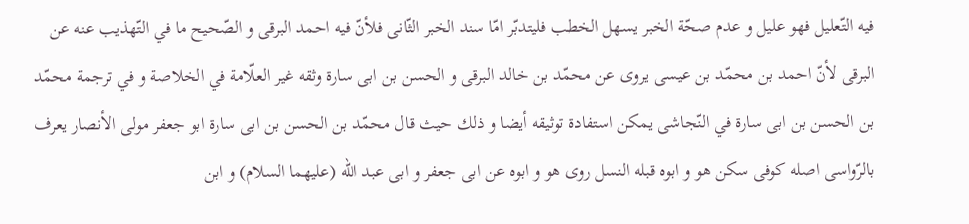فيه التّعليل فهو عليل و عدم صحّة الخبر يسهل الخطب فليتدبّر امّا سند الخبر الثّانى فلأنّ فيه احمد البرقى و الصّحيح ما في التّهذيب عنه عن البرقى لأنّ احمد بن محمّد بن عيسى يروى عن محمّد بن خالد البرقى و الحسن بن ابى سارة وثقه غير العلّامة في الخلاصة و في ترجمة محمّد بن الحسن بن ابى سارة في النّجاشى يمكن استفادة توثيقه أيضا و ذلك حيث قال محمّد بن الحسن بن ابى سارة ابو جعفر مولى الأنصار يعرف بالرّواسى اصله كوفى سكن هو و ابوه قبله النسل روى هو و ابوه عن ابى جعفر و ابى عبد اللّه (عليهما السلام) و ابن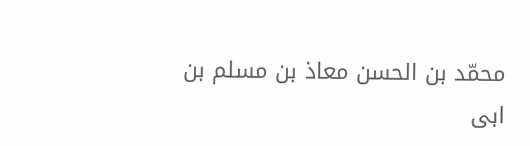محمّد بن الحسن معاذ بن مسلم بن ابى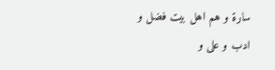سارة و هم اهل بيت فضل و ادب و على و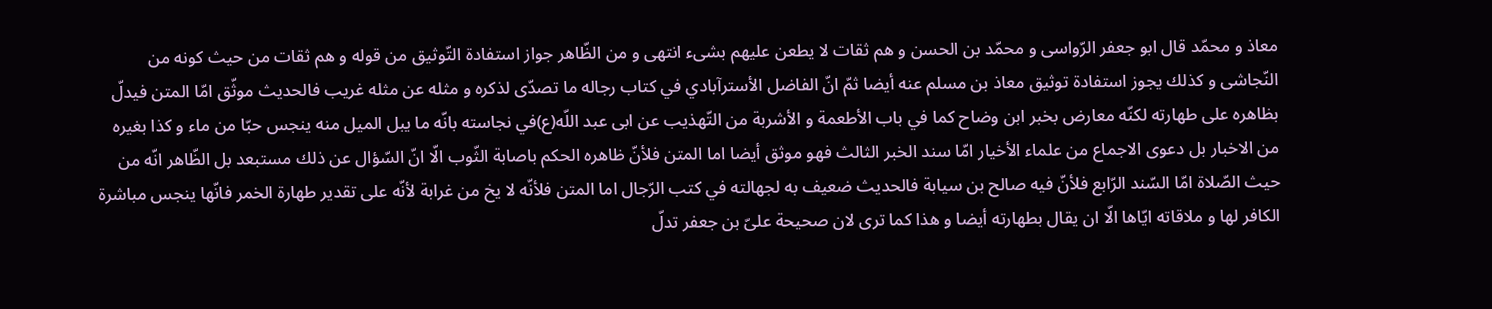معاذ و محمّد قال ابو جعفر الرّواسى و محمّد بن الحسن و هم ثقات لا يطعن عليهم بشىء انتهى و من الظّاهر جواز استفادة التّوثيق من قوله و هم ثقات من حيث كونه من النّجاشى و كذلك يجوز استفادة توثيق معاذ بن مسلم عنه أيضا ثمّ انّ الفاضل الأسترآبادي في كتاب رجاله ما تصدّى لذكره و مثله عن مثله غريب فالحديث موثّق امّا المتن فيدلّ بظاهره على طهارته لكنّه معارض بخبر ابن وضاح كما في باب الأطعمة و الأشربة من التّهذيب عن ابى عبد اللّه(ع)في نجاسته بانّه ما يبل الميل منه ينجس حبّا من ماء و كذا بغيره من الاخبار بل دعوى الاجماع من علماء الأخيار امّا سند الخبر الثالث فهو موثق أيضا اما المتن فلأنّ ظاهره الحكم باصابة الثّوب الّا انّ السّؤال عن ذلك مستبعد بل الظّاهر انّه من حيث الصّلاة امّا السّند الرّابع فلأنّ فيه صالح بن سيابة فالحديث ضعيف به لجهالته في كتب الرّجال اما المتن فلأنّه لا يخ من غرابة لأنّه على تقدير طهارة الخمر فانّها ينجس مباشرة الكافر لها و ملاقاته ايّاها الّا ان يقال بطهارته أيضا و هذا كما ترى لان صحيحة علىّ بن جعفر تدلّ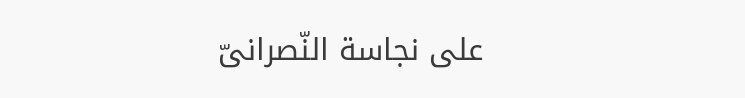على نجاسة النّصرانىّ